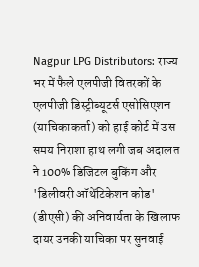Nagpur LPG Distributors: राज्य भर में फैले एलपीजी वितरकों के एलपीजी डिस्ट्रीब्यूटर्स एसोसिएशन (याचिकाकर्ता) को हाई कोर्ट में उस समय निराशा हाथ लगी जब अदालत ने 100% डिजिटल बुकिंग और 'डिलीवरी ऑथेंटिकेशन कोड' (डीएसी) की अनिवार्यता के खिलाफ दायर उनकी याचिका पर सुनवाई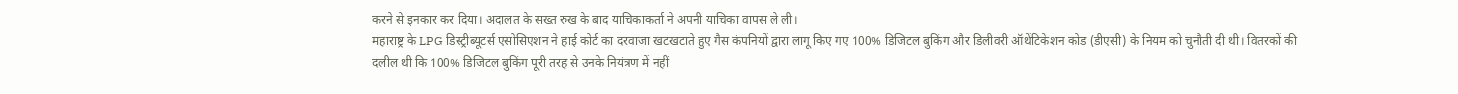करने से इनकार कर दिया। अदालत के सख्त रुख के बाद याचिकाकर्ता ने अपनी याचिका वापस ले ली।
महाराष्ट्र के LPG डिस्ट्रीब्यूटर्स एसोसिएशन ने हाई कोर्ट का दरवाजा खटखटाते हुए गैस कंपनियों द्वारा लागू किए गए 100% डिजिटल बुकिंग और डिलीवरी ऑथेंटिकेशन कोड (डीएसी) के नियम को चुनौती दी थी। वितरकों की दलील थी कि 100% डिजिटल बुकिंग पूरी तरह से उनके नियंत्रण में नहीं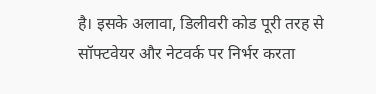है। इसके अलावा, डिलीवरी कोड पूरी तरह से सॉफ्टवेयर और नेटवर्क पर निर्भर करता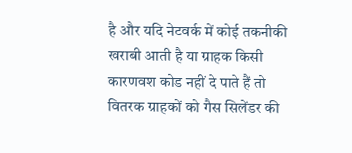है और यदि नेटवर्क में कोई तकनीकी खराबी आती है या ग्राहक किसी कारणवश कोड नहीं दे पाते हैं तो वितरक ग्राहकों को गैस सिलेंडर की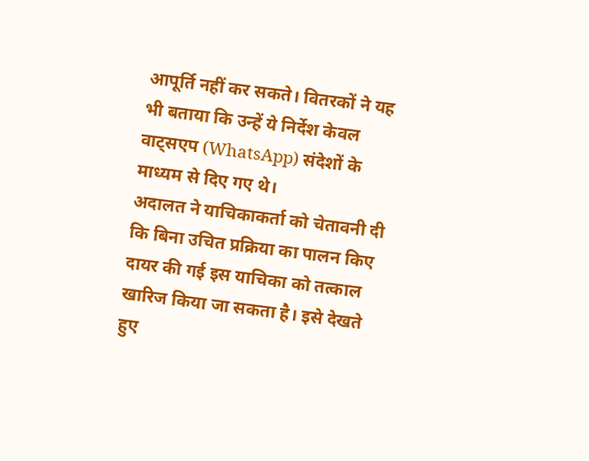आपूर्ति नहीं कर सकते। वितरकों ने यह भी बताया कि उन्हें ये निर्देश केवल वाट्सएप (WhatsApp) संदेशों के माध्यम से दिए गए थे।
अदालत ने याचिकाकर्ता को चेतावनी दी कि बिना उचित प्रक्रिया का पालन किए दायर की गई इस याचिका को तत्काल खारिज किया जा सकता है। इसे देखते हुए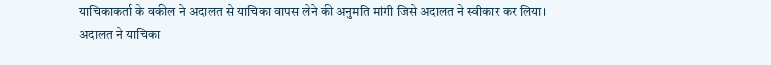याचिकाकर्ता के वकील ने अदालत से याचिका वापस लेने की अनुमति मांगी जिसे अदालत ने स्वीकार कर लिया।
अदालत ने याचिका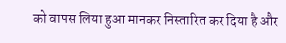को वापस लिया हुआ मानकर निस्तारित कर दिया है और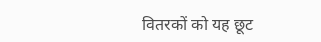वितरकों को यह छूट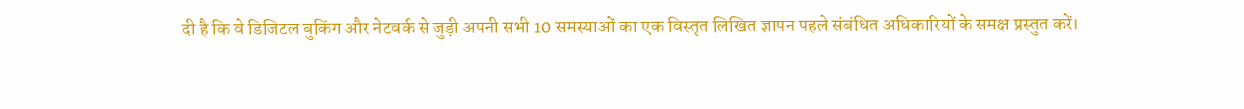दी है कि वे डिजिटल बुकिंग और नेटवर्क से जुड़ी अपनी सभी 10 समस्याओं का एक विस्तृत लिखित ज्ञापन पहले संबंधित अधिकारियों के समक्ष प्रस्तुत करें।